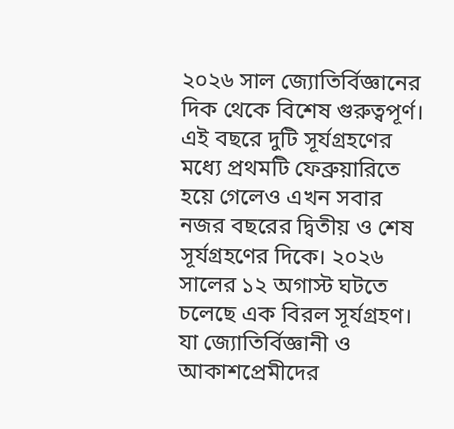২০২৬ সাল জ্যোতির্বিজ্ঞানের দিক থেকে বিশেষ গুরুত্বপূর্ণ। এই বছরে দুটি সূর্যগ্রহণের মধ্যে প্রথমটি ফেব্রুয়ারিতে হয়ে গেলেও এখন সবার নজর বছরের দ্বিতীয় ও শেষ সূর্যগ্রহণের দিকে। ২০২৬ সালের ১২ অগাস্ট ঘটতে চলেছে এক বিরল সূর্যগ্রহণ। যা জ্যোতির্বিজ্ঞানী ও আকাশপ্রেমীদের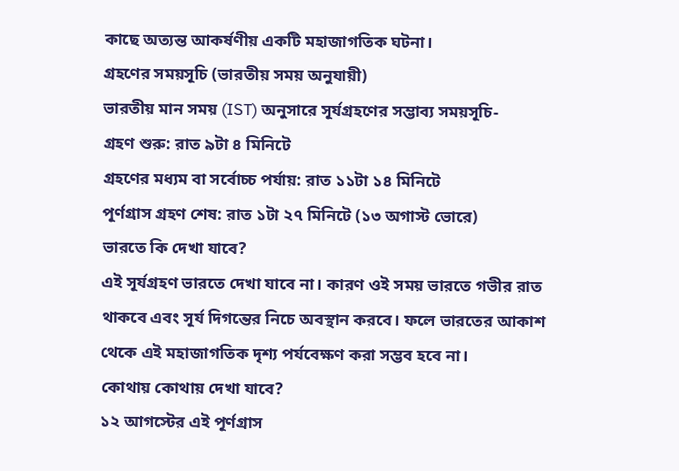কাছে অত্যন্ত আকর্ষণীয় একটি মহাজাগতিক ঘটনা।
গ্রহণের সময়সূচি (ভারতীয় সময় অনুযায়ী)
ভারতীয় মান সময় (IST) অনুসারে সূর্যগ্রহণের সম্ভাব্য সময়সূচি-
গ্রহণ শুরু: রাত ৯টা ৪ মিনিটে
গ্রহণের মধ্যম বা সর্বোচ্চ পর্যায়: রাত ১১টা ১৪ মিনিটে
পূর্ণগ্রাস গ্রহণ শেষ: রাত ১টা ২৭ মিনিটে (১৩ অগাস্ট ভোরে)
ভারতে কি দেখা যাবে?
এই সূর্যগ্রহণ ভারতে দেখা যাবে না। কারণ ওই সময় ভারতে গভীর রাত থাকবে এবং সূর্য দিগন্তের নিচে অবস্থান করবে। ফলে ভারতের আকাশ থেকে এই মহাজাগতিক দৃশ্য পর্যবেক্ষণ করা সম্ভব হবে না।
কোথায় কোথায় দেখা যাবে?
১২ আগস্টের এই পূর্ণগ্রাস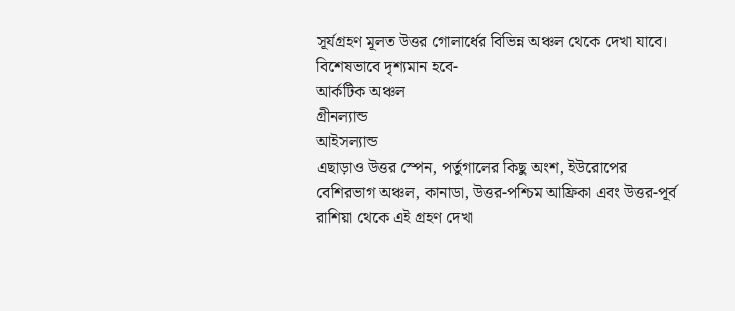সূর্যগ্রহণ মূলত উত্তর গোলার্ধের বিভিন্ন অঞ্চল থেকে দেখা যাবে। বিশেষভাবে দৃশ্যমান হবে-
আর্কটিক অঞ্চল
গ্রীনল্যান্ড
আইসল্যান্ড
এছাড়াও উত্তর স্পেন, পর্তুগালের কিছু অংশ, ইউরোপের বেশিরভাগ অঞ্চল, কানাডা, উত্তর-পশ্চিম আফ্রিকা এবং উত্তর-পূর্ব রাশিয়া থেকে এই গ্রহণ দেখা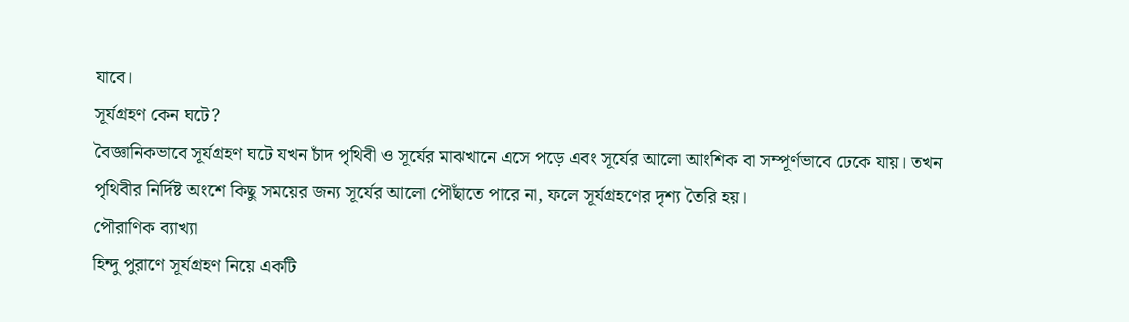যাবে।
সূর্যগ্রহণ কেন ঘটে?
বৈজ্ঞানিকভাবে সূর্যগ্রহণ ঘটে যখন চাঁদ পৃথিবী ও সূর্যের মাঝখানে এসে পড়ে এবং সূর্যের আলো আংশিক বা সম্পূর্ণভাবে ঢেকে যায়। তখন পৃথিবীর নির্দিষ্ট অংশে কিছু সময়ের জন্য সূর্যের আলো পৌঁছাতে পারে না, ফলে সূর্যগ্রহণের দৃশ্য তৈরি হয়।
পৌরাণিক ব্যাখ্যা
হিন্দু পুরাণে সূর্যগ্রহণ নিয়ে একটি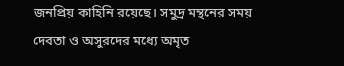জনপ্রিয় কাহিনি রয়েছে। সমুদ্র মন্থনের সময় দেবতা ও অসুরদের মধ্যে অমৃত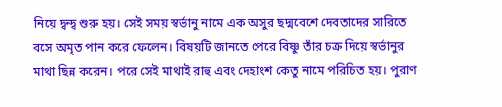নিয়ে দ্বন্দ্ব শুরু হয়। সেই সময় স্বর্ভানু নামে এক অসুর ছদ্মবেশে দেবতাদের সারিতে বসে অমৃত পান করে ফেলেন। বিষয়টি জানতে পেরে বিষ্ণু তাঁর চক্র দিয়ে স্বর্ভানুর মাথা ছিন্ন করেন। পরে সেই মাথাই রাহু এবং দেহাংশ কেতু নামে পরিচিত হয়। পুরাণ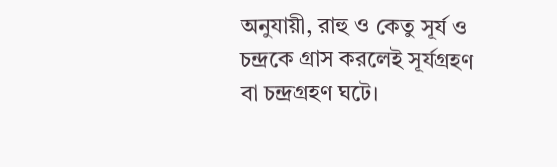অনুযায়ী, রাহু ও কেতু সূর্য ও চন্দ্রকে গ্রাস করলেই সূর্যগ্রহণ বা চন্দ্রগ্রহণ ঘটে।